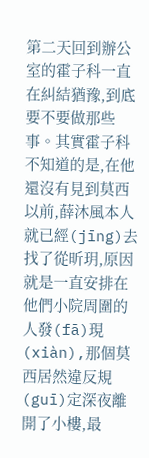第二天回到辦公室的霍子科一直在糾結猶豫,到底要不要做那些事。其實霍子科不知道的是,在他還沒有見到莫西以前,薛沐風本人就已經(jīng)去找了從昕玥,原因就是一直安排在他們小院周圍的人發(fā)現(xiàn),那個莫西居然違反規(guī)定深夜離開了小樓,最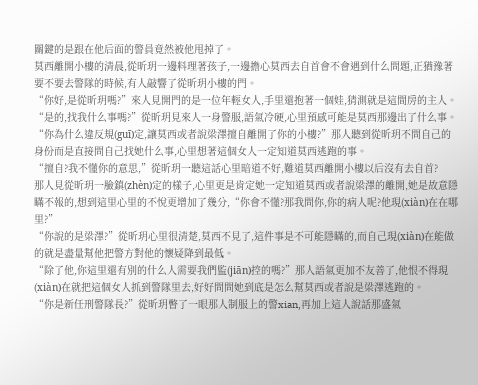關鍵的是跟在他后面的警員竟然被他甩掉了。
莫西離開小樓的清晨,從昕玥一邊料理著孩子,一邊擔心莫西去自首會不會遇到什么問題,正猶豫著要不要去警隊的時候,有人敲響了從昕玥小樓的門。
“你好,是從昕玥嗎?”來人見開門的是一位年輕女人,手里還抱著一個娃,猜測就是這間房的主人。
“是的,找我什么事嗎?”從昕玥見來人一身警服,語氣冷硬,心里預感可能是莫西那邊出了什么事。
“你為什么違反規(guī)定,讓莫西或者說梁澤擅自離開了你的小樓?”那人聽到從昕玥不問自己的身份而是直接問自己找她什么事,心里想著這個女人一定知道莫西逃跑的事。
“擅自?我不懂你的意思,”從昕玥一聽這話心里暗道不好,難道莫西離開小樓以后沒有去自首?
那人見從昕玥一臉鎮(zhèn)定的樣子,心里更是肯定她一定知道莫西或者說梁澤的離開,她是故意隱瞞不報的,想到這里心里的不悅更增加了幾分,“你會不懂?那我問你,你的病人呢?他現(xiàn)在在哪里?”
“你說的是梁澤?”從昕玥心里很清楚,莫西不見了,這件事是不可能隱瞞的,而自己現(xiàn)在能做的就是盡量幫他把警方對他的懷疑降到最低。
“除了他,你這里還有別的什么人需要我們監(jiān)控的嗎?”那人語氣更加不友善了,他恨不得現(xiàn)在就把這個女人抓到警隊里去,好好問問她到底是怎么幫莫西或者說是梁澤逃跑的。
“你是新任刑警隊長?”從昕玥瞥了一眼那人制服上的警xian,再加上這人說話那盛氣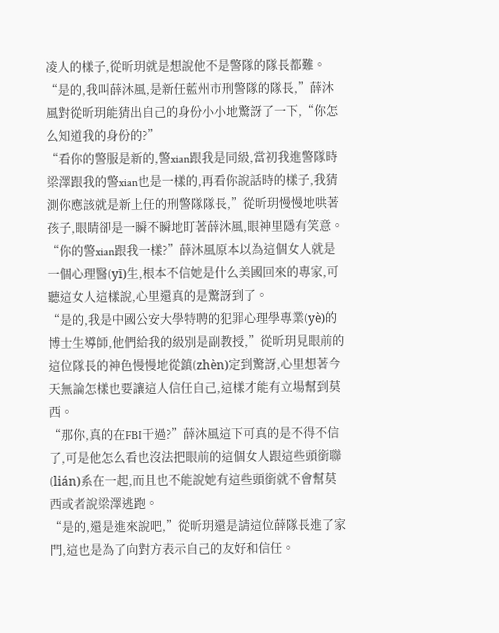凌人的樣子,從昕玥就是想說他不是警隊的隊長都難。
“是的,我叫薛沐風,是新任藍州市刑警隊的隊長,”薛沐風對從昕玥能猜出自己的身份小小地驚訝了一下,“你怎么知道我的身份的?”
“看你的警服是新的,警xian跟我是同級,當初我進警隊時梁澤跟我的警xian也是一樣的,再看你說話時的樣子,我猜測你應該就是新上任的刑警隊隊長,”從昕玥慢慢地哄著孩子,眼睛卻是一瞬不瞬地盯著薛沐風,眼神里隱有笑意。
“你的警xian跟我一樣?”薛沐風原本以為這個女人就是一個心理醫(yī)生,根本不信她是什么美國回來的專家,可聽這女人這樣說,心里還真的是驚訝到了。
“是的,我是中國公安大學特聘的犯罪心理學專業(yè)的博士生導師,他們給我的級別是副教授,”從昕玥見眼前的這位隊長的神色慢慢地從鎮(zhèn)定到驚訝,心里想著今天無論怎樣也要讓這人信任自己,這樣才能有立場幫到莫西。
“那你,真的在FBI干過?”薛沐風這下可真的是不得不信了,可是他怎么看也沒法把眼前的這個女人跟這些頭銜聯(lián)系在一起,而且也不能說她有這些頭銜就不會幫莫西或者說梁澤逃跑。
“是的,還是進來說吧,”從昕玥還是請這位薛隊長進了家門,這也是為了向對方表示自己的友好和信任。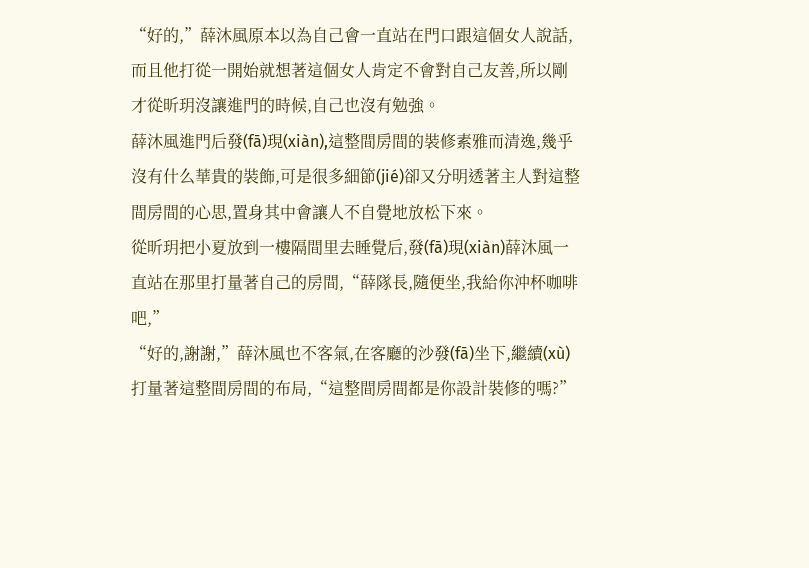“好的,”薛沐風原本以為自己會一直站在門口跟這個女人說話,而且他打從一開始就想著這個女人肯定不會對自己友善,所以剛才從昕玥沒讓進門的時候,自己也沒有勉強。
薛沐風進門后發(fā)現(xiàn),這整間房間的裝修素雅而清逸,幾乎沒有什么華貴的裝飾,可是很多細節(jié)卻又分明透著主人對這整間房間的心思,置身其中會讓人不自覺地放松下來。
從昕玥把小夏放到一樓隔間里去睡覺后,發(fā)現(xiàn)薛沐風一直站在那里打量著自己的房間,“薛隊長,隨便坐,我給你沖杯咖啡吧,”
“好的,謝謝,”薛沐風也不客氣,在客廳的沙發(fā)坐下,繼續(xù)打量著這整間房間的布局,“這整間房間都是你設計裝修的嗎?”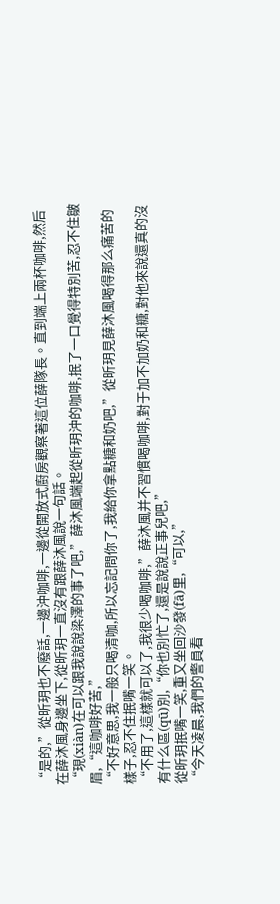“是的,”從昕玥也不廢話,一邊沖咖啡,一邊從開放式廚房觀察著這位薛隊長。直到端上兩杯咖啡,然后在薛沐風身邊坐下,從昕玥一直沒有跟薛沐風說一句話。
“現(xiàn)在可以跟我說說梁澤的事了吧,”薛沐風端起從昕玥沖的咖啡,抿了一口覺得特別苦,忍不住皺眉,“這咖啡好苦,”
“不好意思,我一般只喝清咖,所以忘記問你了,我給你拿點糖和奶吧,”從昕玥見薛沐風喝得那么痛苦的樣子,忍不住抿嘴一笑。
“不用了,這樣就可以了,我很少喝咖啡,”薛沐風并不習慣喝咖啡,對于加不加奶和糖,對他來說還真的沒有什么區(qū)別,“你也別忙了,還是說說正事兒吧,”
從昕玥抿嘴一笑,重又坐回沙發(fā)里,“可以,”
“今天凌晨,我們的警員看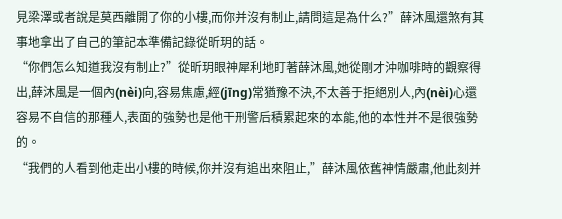見梁澤或者說是莫西離開了你的小樓,而你并沒有制止,請問這是為什么?”薛沐風還煞有其事地拿出了自己的筆記本準備記錄從昕玥的話。
“你們怎么知道我沒有制止?”從昕玥眼神犀利地盯著薛沐風,她從剛才沖咖啡時的觀察得出,薛沐風是一個內(nèi)向,容易焦慮,經(jīng)常猶豫不決,不太善于拒絕別人,內(nèi)心還容易不自信的那種人,表面的強勢也是他干刑警后積累起來的本能,他的本性并不是很強勢的。
“我們的人看到他走出小樓的時候,你并沒有追出來阻止,”薛沐風依舊神情嚴肅,他此刻并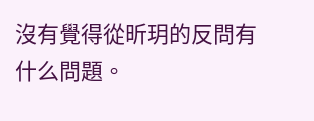沒有覺得從昕玥的反問有什么問題。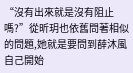“沒有出來就是沒有阻止嗎?”從昕玥也依舊問著相似的問題,她就是要問到薛沐風自己開始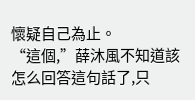懷疑自己為止。
“這個,”薛沐風不知道該怎么回答這句話了,只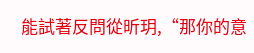能試著反問從昕玥,“那你的意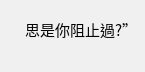思是你阻止過?”